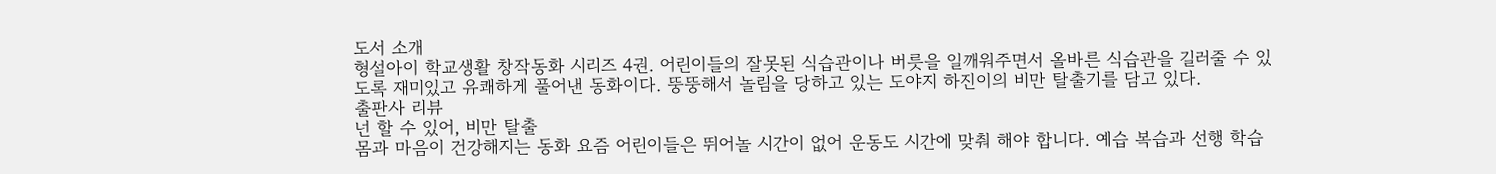도서 소개
형설아이 학교생활 창작동화 시리즈 4권. 어린이들의 잘못된 식습관이나 버릇을 일깨워주면서 올바른 식습관을 길러줄 수 있도록 재미있고 유쾌하게 풀어낸 동화이다. 뚱뚱해서 놀림을 당하고 있는 도야지 하진이의 비만 탈출기를 담고 있다.
출판사 리뷰
넌 할 수 있어, 비만 탈출
몸과 마음이 건강해지는 동화 요즘 어린이들은 뛰어놀 시간이 없어 운동도 시간에 맞춰 해야 합니다. 예습 복습과 선행 학습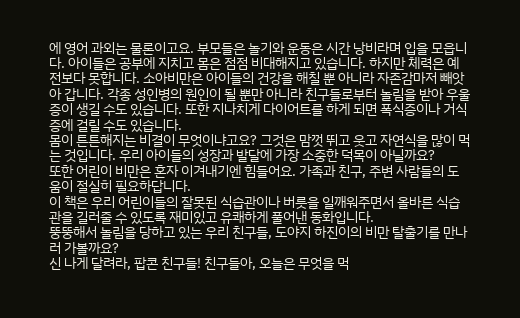에 영어 과외는 물론이고요. 부모들은 놀기와 운동은 시간 낭비라며 입을 모읍니다. 아이들은 공부에 지치고 몸은 점점 비대해지고 있습니다. 하지만 체력은 예전보다 못합니다. 소아비만은 아이들의 건강을 해칠 뿐 아니라 자존감마저 빼앗아 갑니다. 각종 성인병의 원인이 될 뿐만 아니라 친구들로부터 놀림을 받아 우울증이 생길 수도 있습니다. 또한 지나치게 다이어트를 하게 되면 폭식증이나 거식증에 걸릴 수도 있습니다.
몸이 튼튼해지는 비결이 무엇이냐고요? 그것은 맘껏 뛰고 웃고 자연식을 많이 먹는 것입니다. 우리 아이들의 성장과 발달에 가장 소중한 덕목이 아닐까요?
또한 어린이 비만은 혼자 이겨내기엔 힘들어요. 가족과 친구, 주변 사람들의 도움이 절실히 필요하답니다.
이 책은 우리 어린이들의 잘못된 식습관이나 버릇을 일깨워주면서 올바른 식습관을 길러줄 수 있도록 재미있고 유쾌하게 풀어낸 동화입니다.
뚱뚱해서 놀림을 당하고 있는 우리 친구들, 도야지 하진이의 비만 탈출기를 만나러 가볼까요?
신 나게 달려라, 팝콘 친구들! 친구들아, 오늘은 무엇을 먹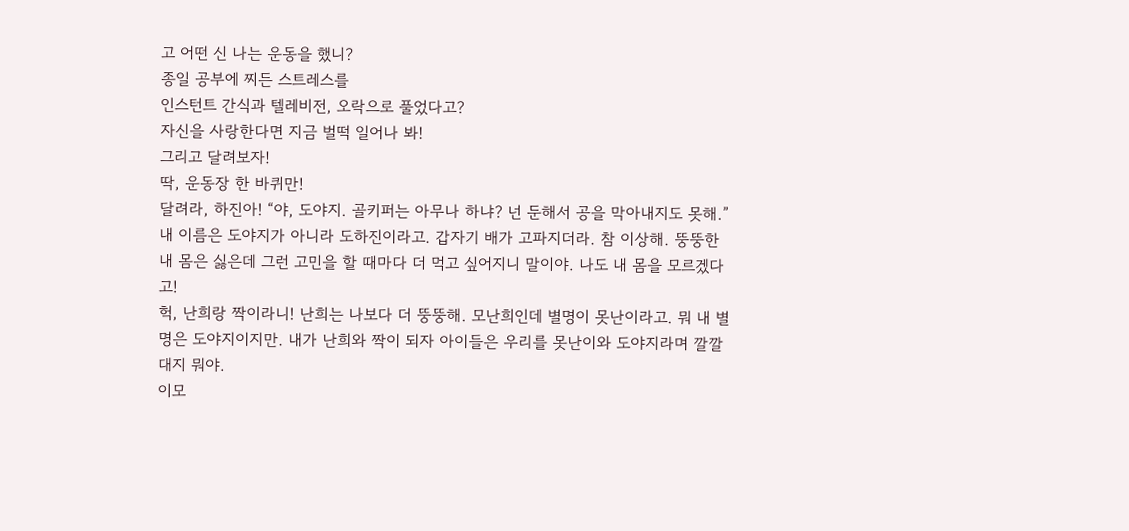고 어떤 신 나는 운동을 했니?
종일 공부에 찌든 스트레스를
인스턴트 간식과 텔레비전, 오락으로 풀었다고?
자신을 사랑한다면 지금 벌떡 일어나 봐!
그리고 달려보자!
딱, 운동장 한 바퀴만!
달려라, 하진아! “야, 도야지. 골키퍼는 아무나 하냐? 넌 둔해서 공을 막아내지도 못해.”
내 이름은 도야지가 아니라 도하진이라고. 갑자기 배가 고파지더라. 참 이상해. 뚱뚱한 내 몸은 싫은데 그런 고민을 할 때마다 더 먹고 싶어지니 말이야. 나도 내 몸을 모르겠다고!
헉, 난희랑 짝이라니! 난희는 나보다 더 뚱뚱해. 모난희인데 별명이 못난이라고. 뭐 내 별명은 도야지이지만. 내가 난희와 짝이 되자 아이들은 우리를 못난이와 도야지라며 깔깔대지 뭐야.
이모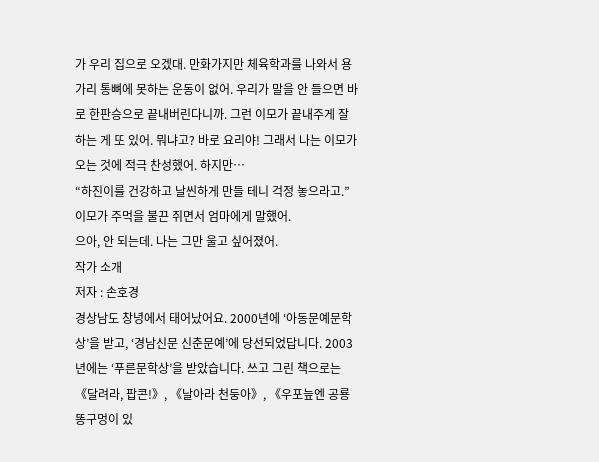가 우리 집으로 오겠대. 만화가지만 체육학과를 나와서 용가리 통뼈에 못하는 운동이 없어. 우리가 말을 안 들으면 바로 한판승으로 끝내버린다니까. 그런 이모가 끝내주게 잘하는 게 또 있어. 뭐냐고? 바로 요리야! 그래서 나는 이모가 오는 것에 적극 찬성했어. 하지만…
“하진이를 건강하고 날씬하게 만들 테니 걱정 놓으라고.”
이모가 주먹을 불끈 쥐면서 엄마에게 말했어.
으아, 안 되는데. 나는 그만 울고 싶어졌어.
작가 소개
저자 : 손호경
경상남도 창녕에서 태어났어요. 2000년에 ‘아동문예문학상’을 받고, ‘경남신문 신춘문예’에 당선되었답니다. 2003년에는 ‘푸른문학상’을 받았습니다. 쓰고 그린 책으로는 《달려라, 팝콘!》, 《날아라 천둥아》, 《우포늪엔 공룡 똥구멍이 있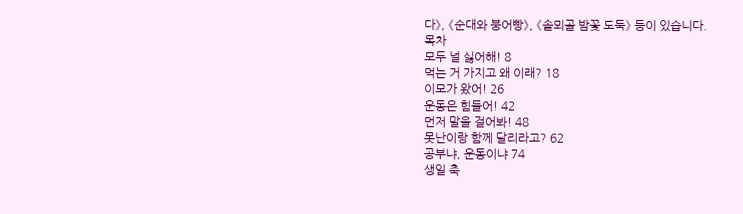다》, 《순대와 붕어빵》, 《솔뫼골 밤꽃 도둑》 등이 있습니다.
목차
모두 널 싫어해! 8
먹는 거 가지고 왜 이래? 18
이모가 왔어! 26
운동은 힘들어! 42
먼저 말을 걸어봐! 48
못난이랑 함께 달리라고? 62
공부냐, 운동이냐 74
생일 축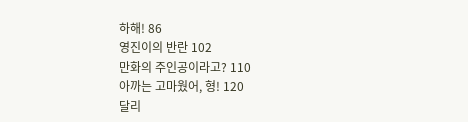하해! 86
영진이의 반란 102
만화의 주인공이라고? 110
아까는 고마웠어, 형! 120
달리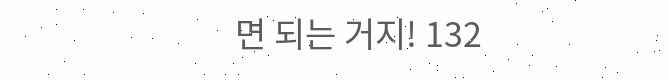면 되는 거지! 132